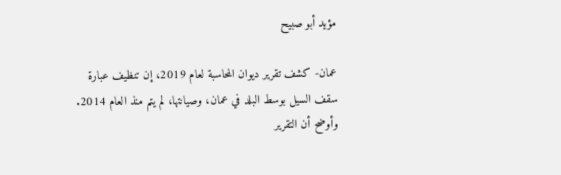مؤيد أبو صبيح

عمان- كشف تقرير ديوان المحاسبة لعام 2019، إن تنظيف عبارة سقف السيل بوسط البلد في عمان، وصيانتها، لم يتم منذ العام 2014.
وأوضح أن التقرير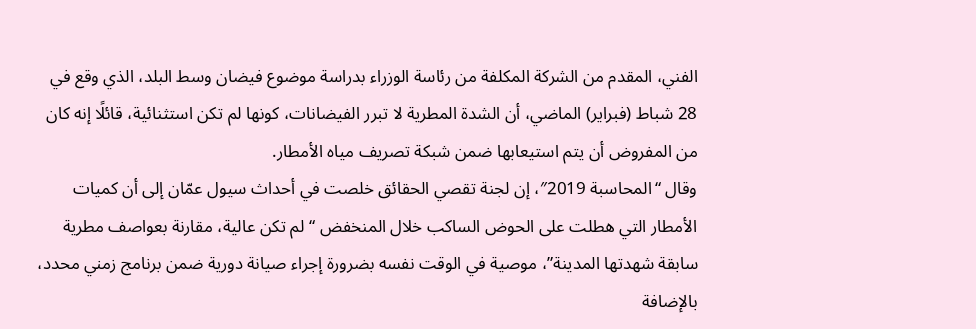الفني، المقدم من الشركة المكلفة من رئاسة الوزراء بدراسة موضوع فيضان وسط البلد، الذي وقع في 28 شباط (فبراير) الماضي، أن الشدة المطرية لا تبرر الفيضانات، كونها لم تكن استثنائية، قائلًا إنه كان من المفروض أن يتم استيعابها ضمن شبكة تصريف مياه الأمطار.
وقال “المحاسبة 2019″، إن لجنة تقصي الحقائق خلصت في أحداث سيول عمّان إلى أن كميات الأمطار التي هطلت على الحوض الساكب خلال المنخفض “لم تكن عالية، مقارنة بعواصف مطرية سابقة شهدتها المدينة”، موصية في الوقت نفسه بضرورة إجراء صيانة دورية ضمن برنامج زمني محدد، بالإضافة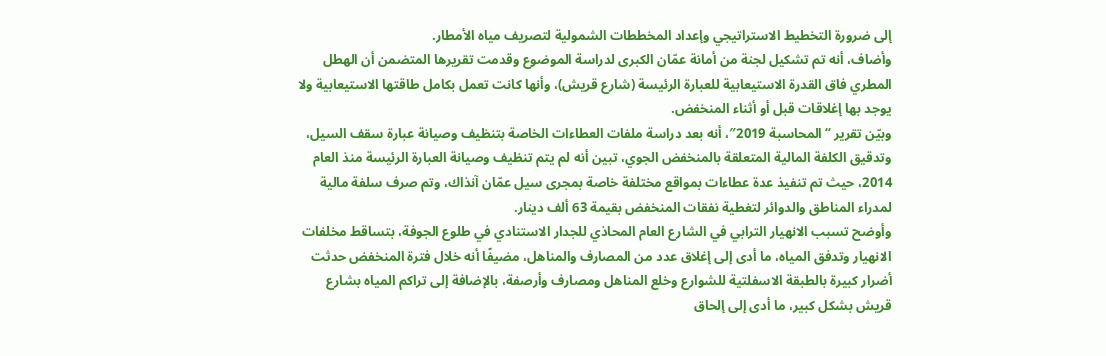إلى ضرورة التخطيط الاستراتيجي وإعداد المخططات الشمولية لتصريف مياه الأمطار.
وأضاف، أنه تم تشكيل لجنة من أمانة عمّان الكبرى لدراسة الموضوع وقدمت تقريرها المتضمن أن الهطل المطري فاق القدرة الاستيعابية للعبارة الرئيسة (شارع قريش)، وأنها كانت تعمل بكامل طاقتها الاستيعابية ولا يوجد بها إغلاقات قبل أو أثناء المنخفض.
وبيّن تقرير “المحاسبة 2019″، أنه بعد دراسة ملفات العطاءات الخاصة بتنظيف وصيانة عبارة سقف السيل، وتدقيق الكلفة المالية المتعلقة بالمنخفض الجوي، تبين أنه لم يتم تنظيف وصيانة العبارة الرئيسة منذ العام 2014، حيث تم تنفيذ عدة عطاءات بمواقع مختلفة خاصة بمجرى سيل عمّان آنذاك، وتم صرف سلفة مالية لمدراء المناطق والدوائر لتغطية نفقات المنخفض بقيمة 63 ألف دينار.
وأوضح تسبب الانهيار الترابي في الشارع العام المحاذي للجدار الاستنادي في طلوع الجوفة، بتساقط مخلفات الانهيار وتدفق المياه، ما أدى إلى إغلاق عدد من المصارف والمناهل، مضيفًا أنه خلال فترة المنخفض حدثت أضرار كبيرة بالطبقة الاسفلتية للشوارع وخلع المناهل ومصارف وأرصفة، بالإضافة إلى تراكم المياه بشارع قريش بشكل كبير، ما أدى إلى إلحاق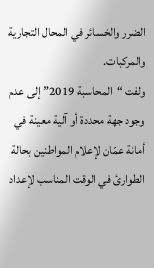الضرر والخسائر في المحال التجارية والمركبات.
ولفت “المحاسبة 2019” إلى عدم وجود جهة محددة أو آلية معينة في أمانة عمّان لإعلام المواطنين بحالة الطوارئ في الوقت المناسب لإعداد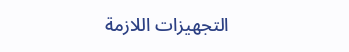التجهيزات اللازمة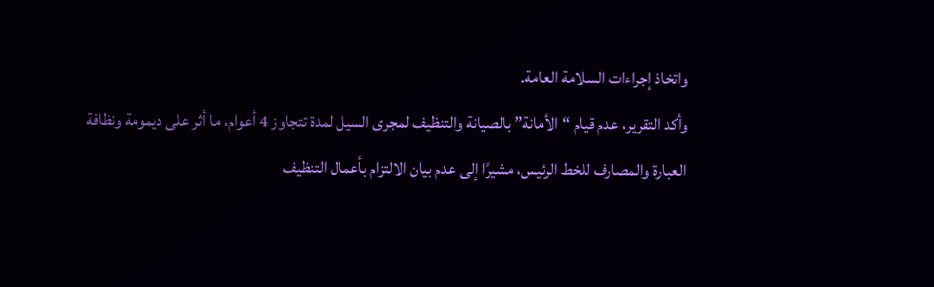واتخاذ إجراءات السلامة العامة.
وأكد التقرير، عدم قيام “الأمانة” بالصيانة والتنظيف لمجرى السيل لمدة تتجاوز 4 أعوام، ما أثر على ديمومة ونظافة العبارة والمصارف للخط الرئيس، مشيرًا إلى عدم بيان الالتزام بأعمال التنظيف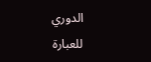الدوري للعبارة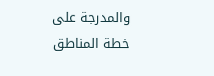والمدرجة على خطة المناطق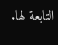التابعة لها.